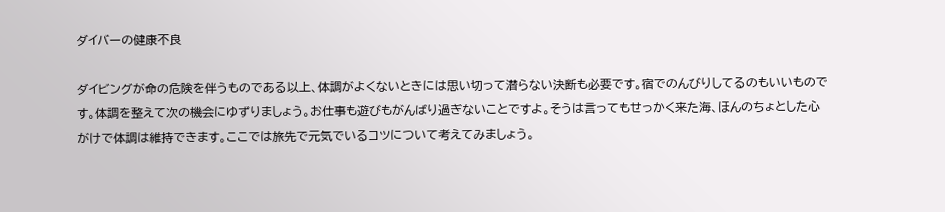ダイバーの健康不良

ダイビングが命の危険を伴うものである以上、体調がよくないときには思い切って潜らない決断も必要です。宿でのんびりしてるのもいいものです。体調を整えて次の機会にゆずりましょう。お仕事も遊びもがんばり過ぎないことですよ。そうは言ってもせっかく来た海、ほんのちょとした心がけで体調は維持できます。ここでは旅先で元気でいるコツについて考えてみましょう。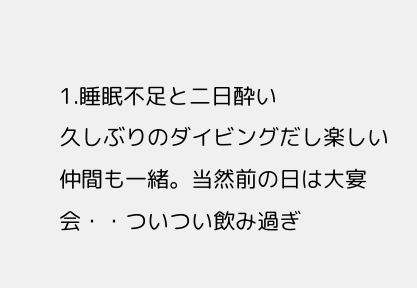1.睡眠不足と二日酔い
久しぶりのダイビングだし楽しい仲間も一緒。当然前の日は大宴会・・ついつい飲み過ぎ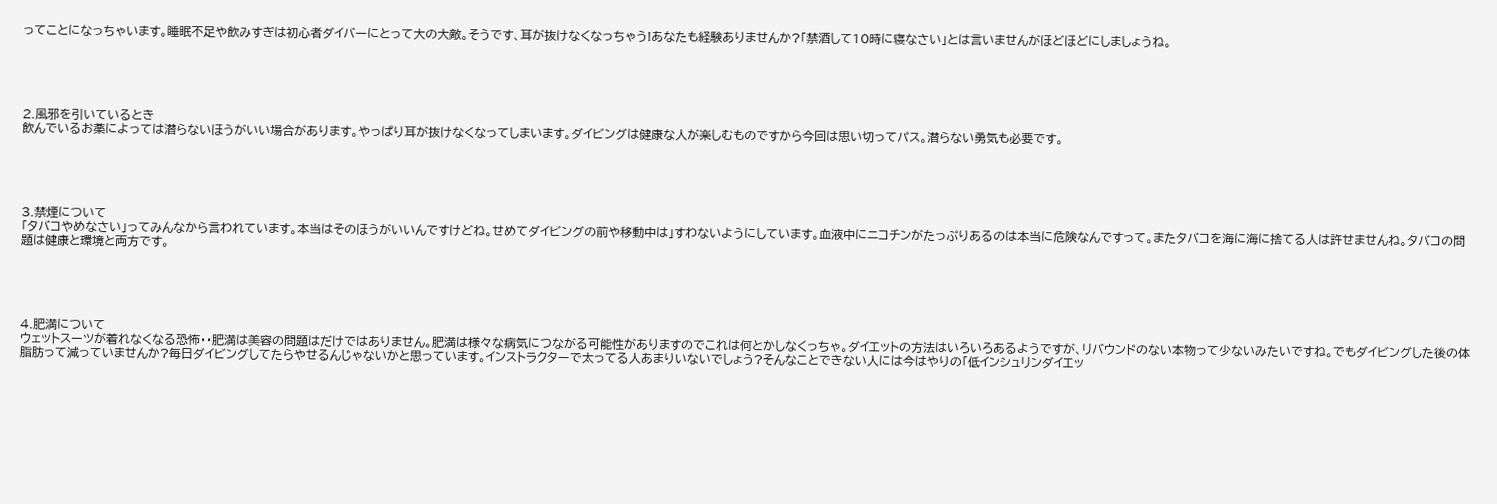ってことになっちゃいます。睡眠不足や飲みすぎは初心者ダイバーにとって大の大敵。そうです、耳が抜けなくなっちゃう!あなたも経験ありませんか?「禁酒して10時に寝なさい」とは言いませんがほどほどにしましょうね。





2.風邪を引いているとき
飲んでいるお薬によっては潜らないほうがいい場合があります。やっぱり耳が抜けなくなってしまいます。ダイビングは健康な人が楽しむものですから今回は思い切ってパス。潜らない勇気も必要です。





3.禁煙について
「タバコやめなさい」ってみんなから言われています。本当はそのほうがいいんですけどね。せめてダイビングの前や移動中は」すわないようにしています。血液中にニコチンがたっぷりあるのは本当に危険なんですって。またタバコを海に海に捨てる人は許せませんね。タバコの問題は健康と環境と両方です。





4.肥満について
ウェットスーツが着れなくなる恐怖・・肥満は美容の問題はだけではありません。肥満は様々な病気につながる可能性がありますのでこれは何とかしなくっちゃ。ダイエットの方法はいろいろあるようですが、リバウンドのない本物って少ないみたいですね。でもダイビングした後の体脂肪って減っていませんか?毎日ダイビングしてたらやせるんじゃないかと思っています。インストラクターで太ってる人あまりいないでしょう?そんなことできない人には今はやりの「低インシュリンダイエッ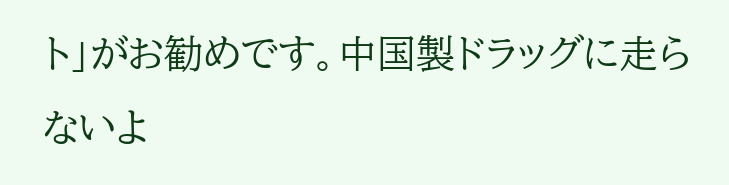ト」がお勧めです。中国製ドラッグに走らないよ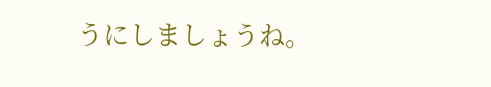うにしましょうね。